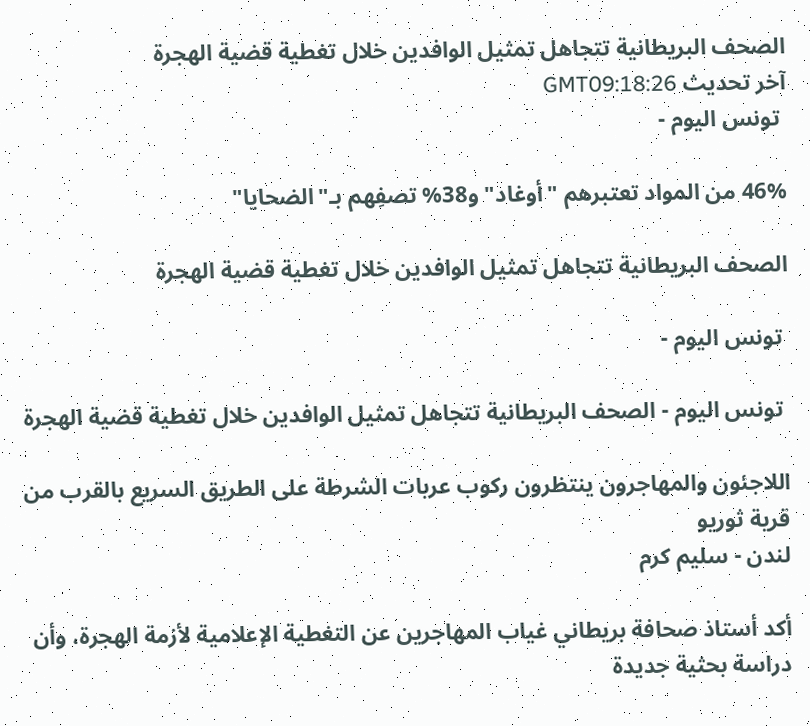الصحف البريطانية تتجاهل تمثيل الوافدين خلال تغطية قضية الهجرة
آخر تحديث GMT09:18:26
 تونس اليوم -

46% من المواد تعتبرهم "أوغاد" و38% تصفِهم بـ"الضحايا"

الصحف البريطانية تتجاهل تمثيل الوافدين خلال تغطية قضية الهجرة

 تونس اليوم -

 تونس اليوم - الصحف البريطانية تتجاهل تمثيل الوافدين خلال تغطية قضية الهجرة

اللاجئون والمهاجرون ينتظرون ركوب عربات الشرطة على الطريق السريع بالقرب من قرية ثوريو
لندن - سليم كرم

أكد أستاذ صحافة بريطاني غياب المهاجرين عن التغطية الإعلامية لأزمة الهجرة، وأن دراسة بحثية جديدة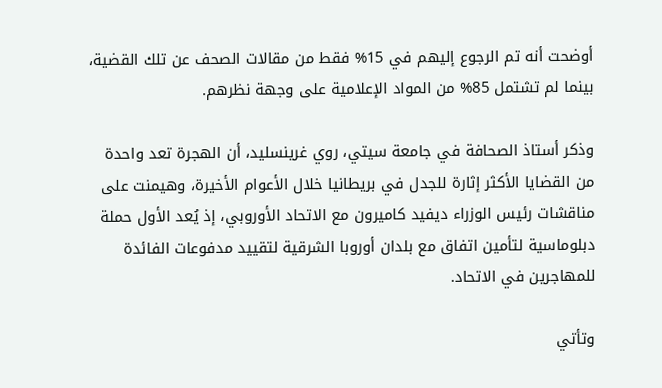أوضحت أنه تم الرجوع إليهم في 15% فقط من مقالات الصحف عن تلك القضية، بينما لم تشتمل 85% من المواد الإعلامية على وجهة نظرهم.

وذكر أستاذ الصحافة في جامعة سيتي، روي غرينسليد، أن الهجرة تعد واحدة من القضايا الأكثر إثارة للجدل في بريطانيا خلال الأعوام الأخيرة، وهيمنت على مناقشات رئيس الوزراء ديفيد كاميرون مع الاتحاد الأوروبي، إذ يُعد الأول حملة دبلوماسية لتأمين اتفاق مع بلدان أوروبا الشرقية لتقييد مدفوعات الفائدة للمهاجرين في الاتحاد.

وتأتي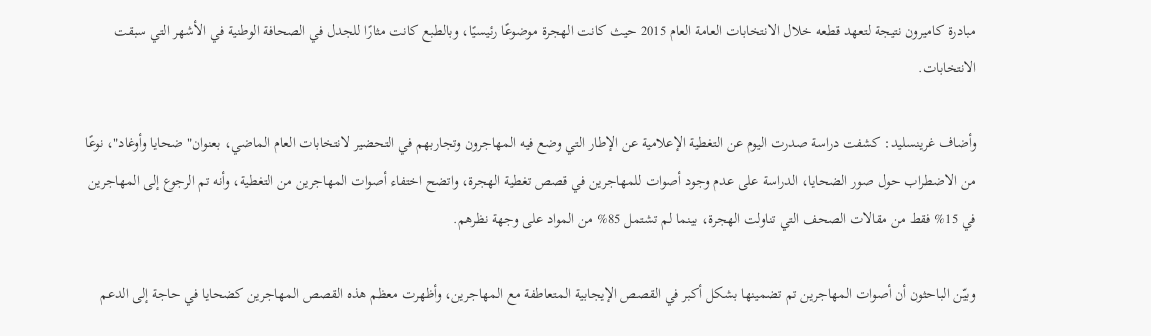مبادرة كاميرون نتيجة لتعهد قطعه خلال الانتخابات العامة العام 2015 حيث كانت الهجرة موضوعًا رئيسيًا، وبالطبع كانت مثارًا للجدل في الصحافة الوطنية في الأشهر التي سبقت الانتخابات.

وأضاف غرينسليد: كشفت دراسة صدرت اليوم عن التغطية الإعلامية عن الإطار التي وضع فيه المهاجرون وتجاربهم في التحضير لانتخابات العام الماضي، بعنوان" ضحايا وأوغاد"، نوعًا من الاضطراب حول صور الضحايا، الدراسة على عدم وجود أصوات للمهاجرين في قصص تغطية الهجرة، واتضح اختفاء أصوات المهاجرين من التغطية، وأنه تم الرجوع إلى المهاجرين في 15% فقط من مقالات الصحف التي تناولت الهجرة، بينما لم تشتمل 85% من المواد على وجهة نظرهم.

وبيّن الباحثون أن أصوات المهاجرين تم تضمينها بشكل أكبر في القصص الإيجابية المتعاطفة مع المهاجرين، وأظهرت معظم هذه القصص المهاجرين كضحايا في حاجة إلى الدعم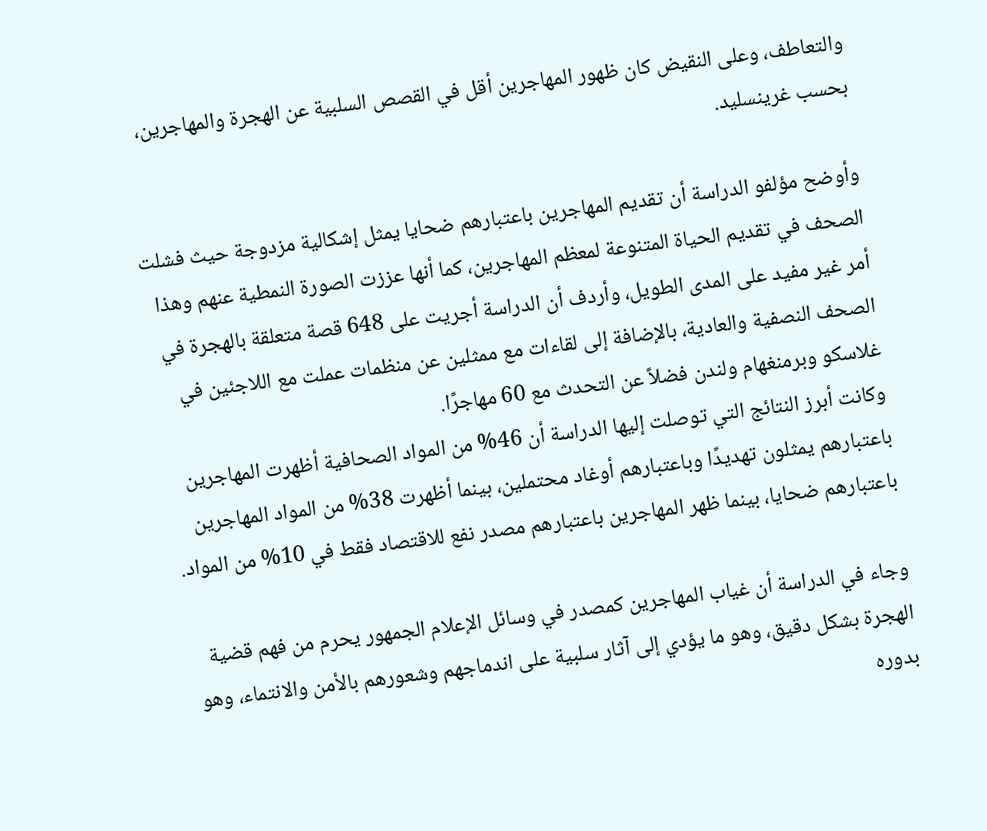والتعاطف، وعلى النقيض كان ظهور المهاجرين أقل في القصص السلبية عن الهجرة والمهاجرين، بحسب غرينسليد.

وأوضح مؤلفو الدراسة أن تقديم المهاجرين باعتبارهم ضحايا يمثل إشكالية مزدوجة حيث فشلت الصحف في تقديم الحياة المتنوعة لمعظم المهاجرين، كما أنها عززت الصورة النمطية عنهم وهذا أمر غير مفيد على المدى الطويل، وأردف أن الدراسة أجريت على 648 قصة متعلقة بالهجرة في الصحف النصفية والعادية، بالإضافة إلى لقاءات مع ممثلين عن منظمات عملت مع اللاجئين في غلاسكو وبرمنغهام ولندن فضلاً عن التحدث مع 60 مهاجرًا.
وكانت أبرز النتائج التي توصلت إليها الدراسة أن 46% من المواد الصحافية أظهرت المهاجرين باعتبارهم يمثلون تهديدًا وباعتبارهم أوغاد محتملين، بينما أظهرت 38% من المواد المهاجرين باعتبارهم ضحايا، بينما ظهر المهاجرين باعتبارهم مصدر نفع للاقتصاد فقط في 10% من المواد.

وجاء في الدراسة أن غياب المهاجرين كمصدر في وسائل الإعلام الجمهور يحرم من فهم قضية الهجرة بشكل دقيق، وهو ما يؤدي إلى آثار سلبية على اندماجهم وشعورهم بالأمن والانتماء، وهو بدوره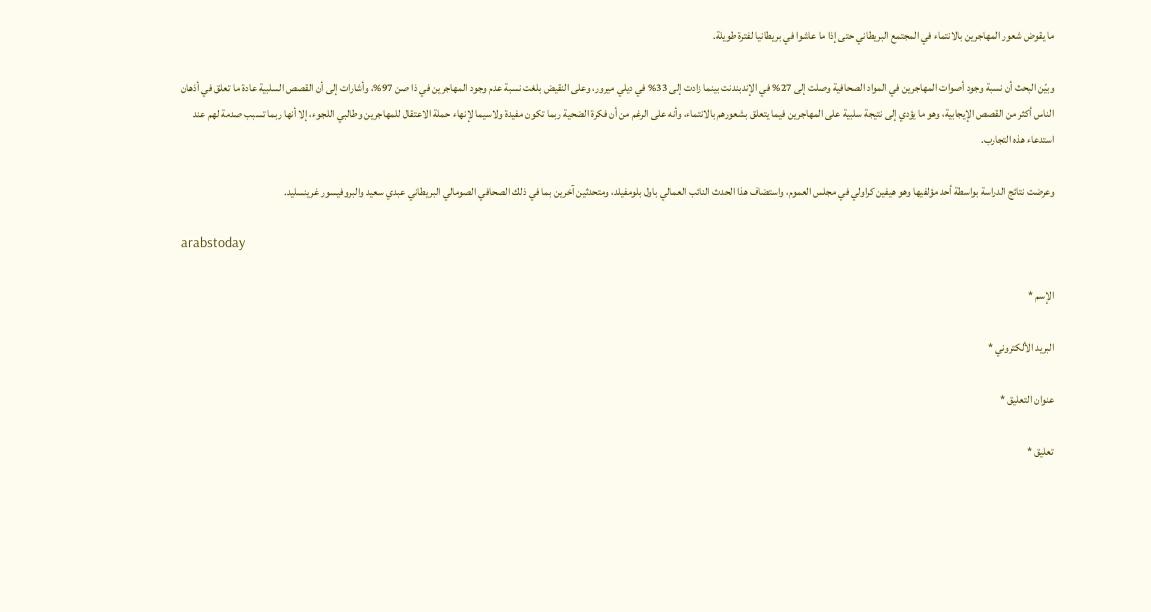ما يقوض شعور المهاجرين بالانتماء في المجتمع البريطاني حتى إذا ما عاشوا في بريطانيا لفترة طويلة.

وبيّن البحث أن نسبة وجود أصوات المهاجرين في المواد الصحافية وصلت إلى 27% في الإندبندنت بينما زادت إلى 33% في ديلي ميرور، وعلى النقيض بلغت نسبة عدم وجود المهاجرين في ذا صن 97%، وأشارات إلى أن القصص السلبية عادة ما تعلق في أذهان الناس أكثر من القصص الإيجابية، وهو ما يؤدي إلى نتيجة سلبية على المهاجرين فيما يتعلق بشعورهم بالانتماء، وأنه على الرغم من أن فكرة الضحية ربما تكون مفيدة ولاسيما لإنهاء حملة الاعتقال للمهاجرين وطالبي اللجوء، إلا أنها ربما تسبب صدمة لهم عند استدعاء هذه التجارب.

وعرضت نتائج الدراسة بواسطة أحد مؤلفيها وهو هيفين كراولي في مجلس العموم، واستضاف هذا الحدث النائب العمالي باول بلومفيلد، ومتحدثين آخرين بما في ذلك الصحافي الصومالي البريطاني عبدي سعيد والبروفيسور غرينسليد.

arabstoday

الإسم *

البريد الألكتروني *

عنوان التعليق *

تعليق *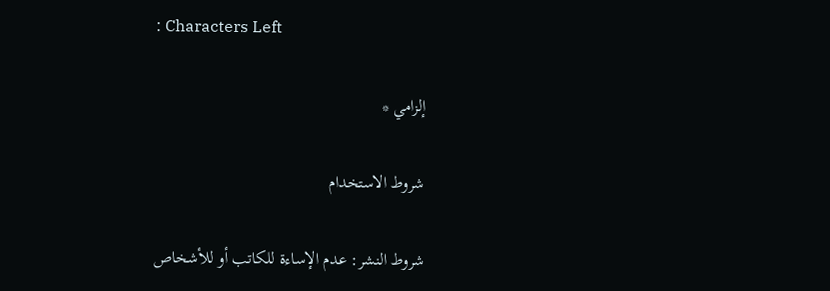: Characters Left

إلزامي *

شروط الاستخدام

شروط النشر: عدم الإساءة للكاتب أو للأشخاص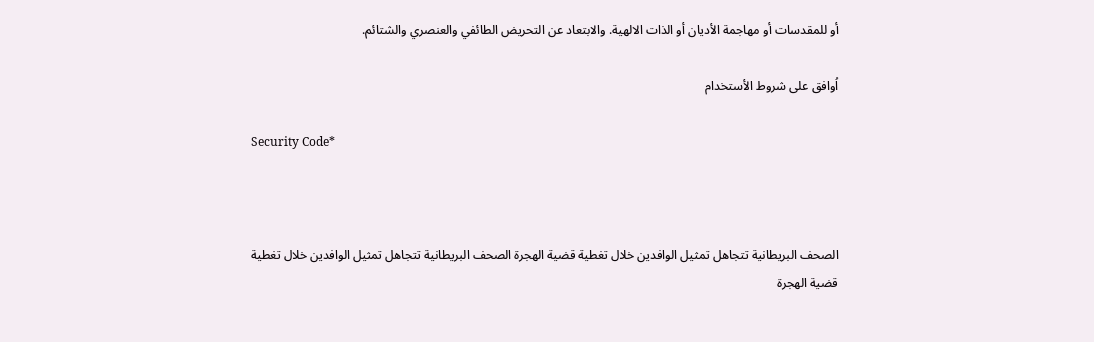أو للمقدسات أو مهاجمة الأديان أو الذات الالهية. والابتعاد عن التحريض الطائفي والعنصري والشتائم.

اُوافق على شروط الأستخدام

Security Code*



الصحف البريطانية تتجاهل تمثيل الوافدين خلال تغطية قضية الهجرة الصحف البريطانية تتجاهل تمثيل الوافدين خلال تغطية قضية الهجرة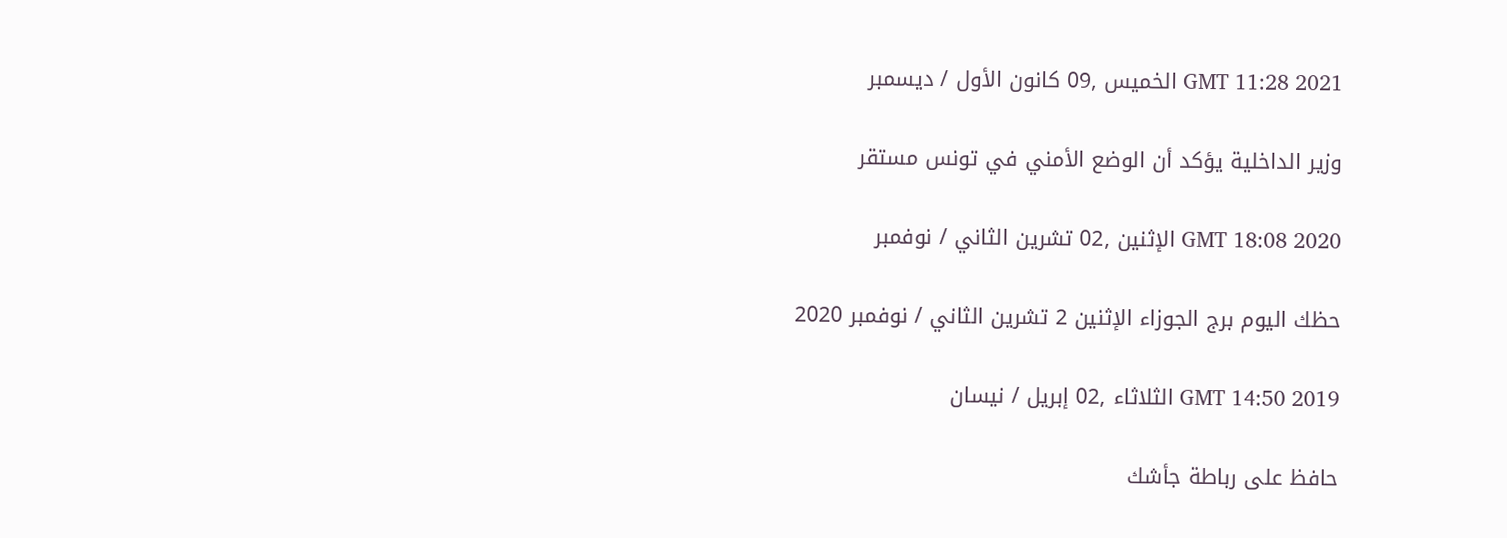GMT 11:28 2021 الخميس ,09 كانون الأول / ديسمبر

وزير الداخلية يؤكد أن الوضع الأمني في تونس مستقر

GMT 18:08 2020 الإثنين ,02 تشرين الثاني / نوفمبر

حظك اليوم برج الجوزاء الإثنين 2 تشرين الثاني / نوفمبر 2020

GMT 14:50 2019 الثلاثاء ,02 إبريل / نيسان

حافظ على رباطة جأشك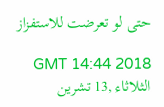حتى لو تعرضت للاستفزاز

GMT 14:44 2018 الثلاثاء ,13 تشرين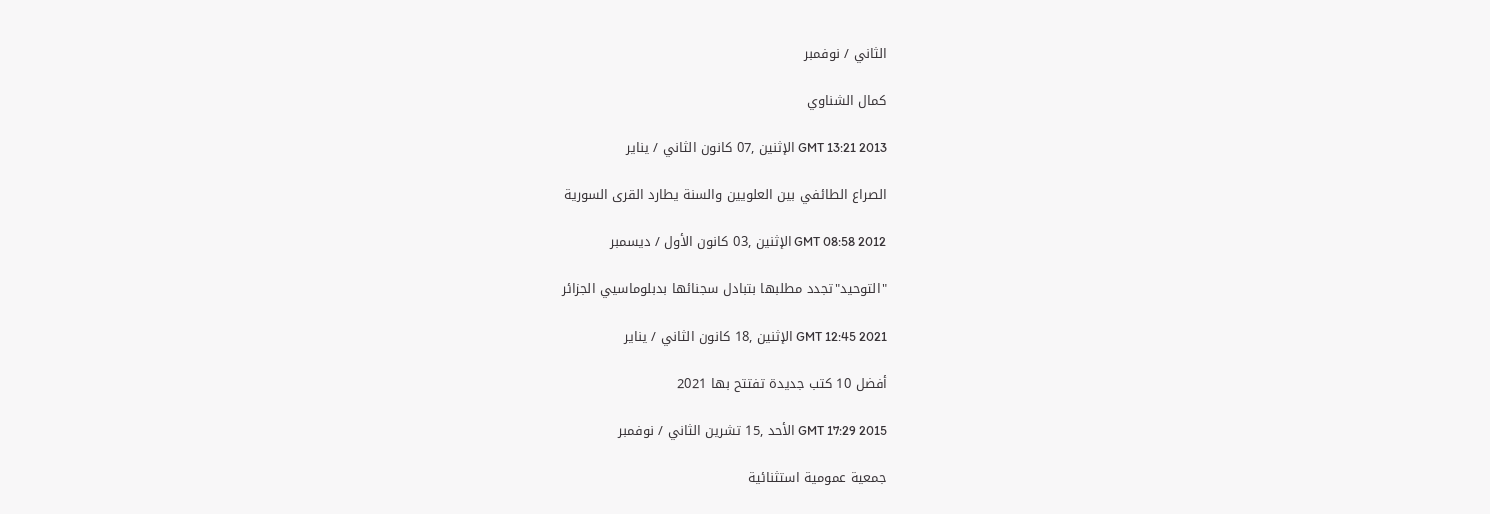الثاني / نوفمبر

كمال الشناوي

GMT 13:21 2013 الإثنين ,07 كانون الثاني / يناير

الصراع الطائفي بين العلويين والسنة يطارد القرى السورية

GMT 08:58 2012 الإثنين ,03 كانون الأول / ديسمبر

"التوحيد"تجدد مطلبها بتبادل سجنائها بدبلوماسيي الجزائر

GMT 12:45 2021 الإثنين ,18 كانون الثاني / يناير

أفضل 10 كتب جديدة تفتتح بها 2021

GMT 17:29 2015 الأحد ,15 تشرين الثاني / نوفمبر

جمعية عمومية استثنائية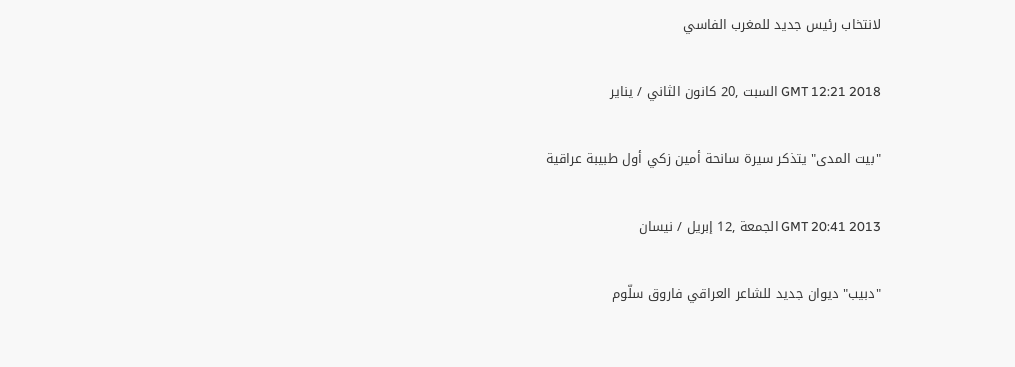لانتخاب رئيس جديد للمغرب الفاسي

GMT 12:21 2018 السبت ,20 كانون الثاني / يناير

"بيت المدى" يتذكر سيرة سانحة أمين زكي أول طبيبة عراقية

GMT 20:41 2013 الجمعة ,12 إبريل / نيسان

"دبيب" ديوان جديد للشاعر العراقي فاروق سلّوم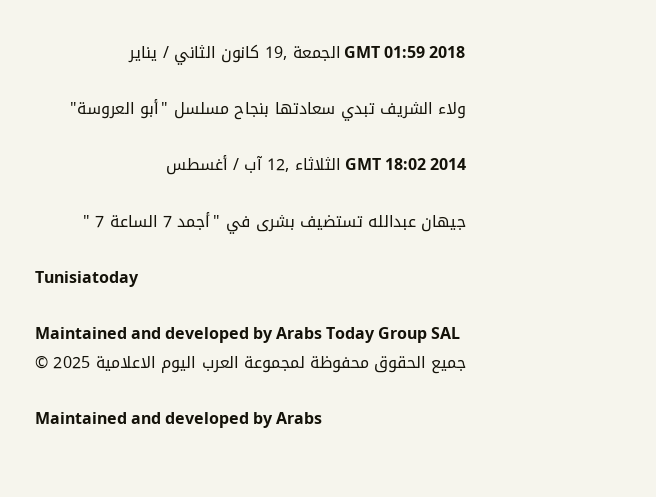GMT 01:59 2018 الجمعة ,19 كانون الثاني / يناير

ولاء الشريف تبدي سعادتها بنجاح مسلسل "أبو العروسة"

GMT 18:02 2014 الثلاثاء ,12 آب / أغسطس

جيهان عبدالله تستضيف بشرى في "أجمد 7 الساعة 7 "

Tunisiatoday

Maintained and developed by Arabs Today Group SAL
جميع الحقوق محفوظة لمجموعة العرب اليوم الاعلامية 2025 ©

Maintained and developed by Arabs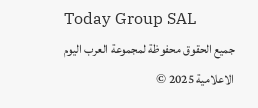Today Group SAL
جميع الحقوق محفوظة لمجموعة العرب اليوم الاعلامية 2025 ©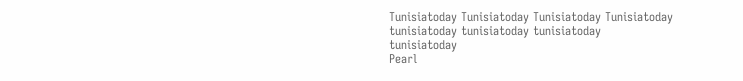Tunisiatoday Tunisiatoday Tunisiatoday Tunisiatoday
tunisiatoday tunisiatoday tunisiatoday
tunisiatoday
Pearl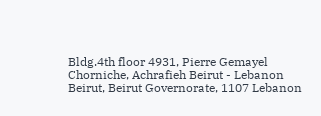Bldg.4th floor 4931, Pierre Gemayel Chorniche, Achrafieh Beirut - Lebanon
Beirut, Beirut Governorate, 1107 Lebanon